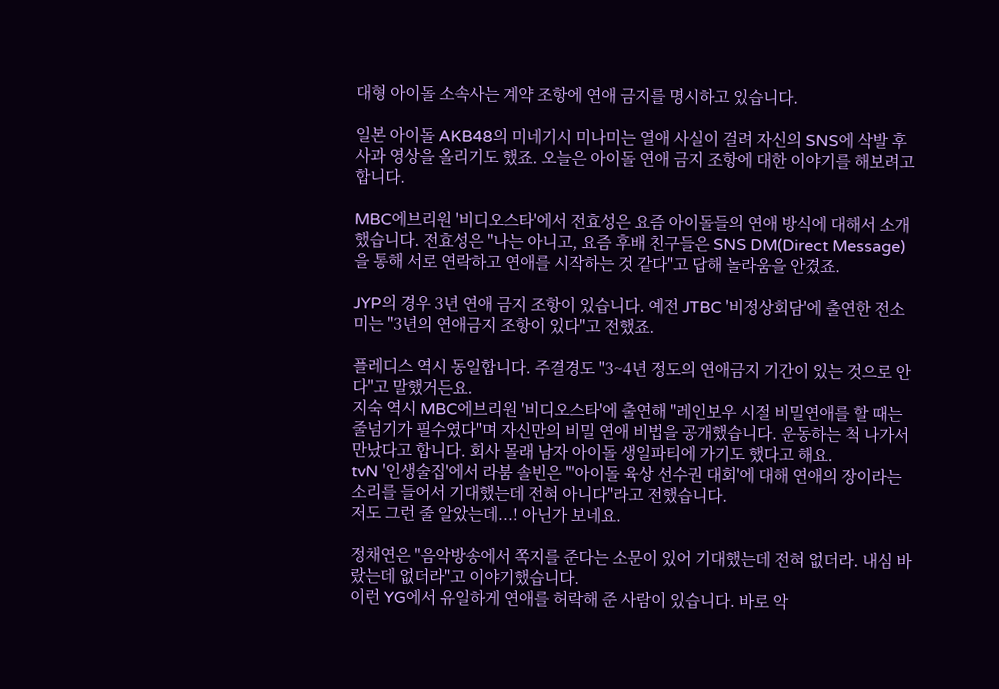대형 아이돌 소속사는 계약 조항에 연애 금지를 명시하고 있습니다.

일본 아이돌 AKB48의 미네기시 미나미는 열애 사실이 걸려 자신의 SNS에 삭발 후 사과 영상을 올리기도 했죠. 오늘은 아이돌 연애 금지 조항에 대한 이야기를 해보려고 합니다.

MBC에브리원 '비디오스타'에서 전효성은 요즘 아이돌들의 연애 방식에 대해서 소개했습니다. 전효성은 "나는 아니고, 요즘 후배 친구들은 SNS DM(Direct Message)을 통해 서로 연락하고 연애를 시작하는 것 같다"고 답해 놀라움을 안겼죠.

JYP의 경우 3년 연애 금지 조항이 있습니다. 예전 JTBC '비정상회담'에 출연한 전소미는 "3년의 연애금지 조항이 있다"고 전했죠.

플레디스 역시 동일합니다. 주결경도 "3~4년 정도의 연애금지 기간이 있는 것으로 안다"고 말했거든요.
지숙 역시 MBC에브리원 '비디오스타'에 출연해 "레인보우 시절 비밀연애를 할 때는 줄넘기가 필수였다"며 자신만의 비밀 연애 비법을 공개했습니다. 운동하는 척 나가서 만났다고 합니다. 회사 몰래 남자 아이돌 생일파티에 가기도 했다고 해요.
tvN '인생술집'에서 라붐 솔빈은 "'아이돌 육상 선수권 대회'에 대해 연애의 장이라는 소리를 들어서 기대했는데 전혀 아니다"라고 전했습니다.
저도 그런 줄 알았는데...! 아닌가 보네요.

정채연은 "음악방송에서 쪽지를 준다는 소문이 있어 기대했는데 전혀 없더라. 내심 바랐는데 없더라"고 이야기했습니다.
이런 YG에서 유일하게 연애를 허락해 준 사람이 있습니다. 바로 악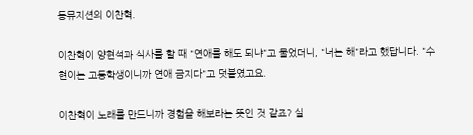동뮤지션의 이찬혁.

이찬혁이 양현석과 식사를 할 때 "연애를 해도 되냐"고 물었더니, "너는 해"라고 했답니다. "수현이는 고등학생이니까 연애 금지다"고 덧붙였고요.

이찬혁이 노래를 만드니까 경험을 해보라는 뜻인 것 같죠? 실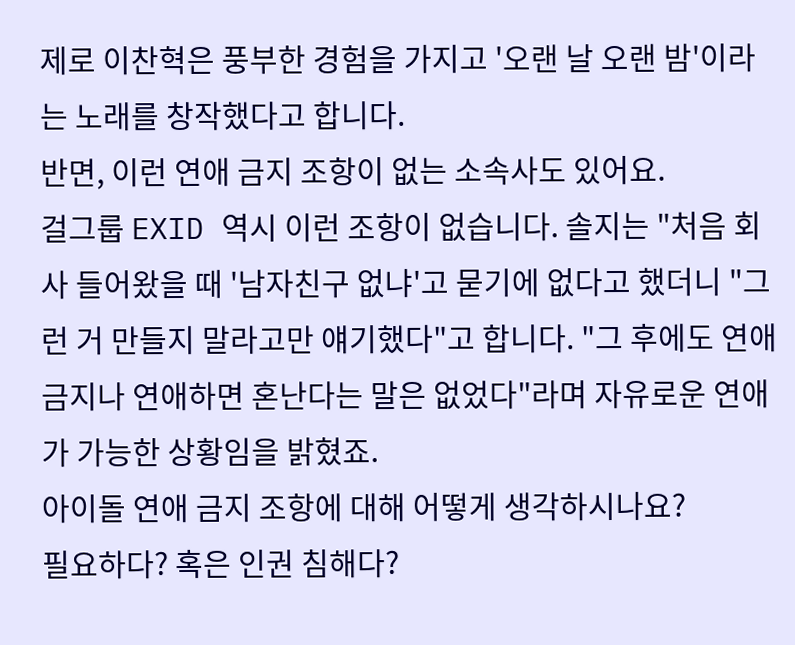제로 이찬혁은 풍부한 경험을 가지고 '오랜 날 오랜 밤'이라는 노래를 창작했다고 합니다.
반면, 이런 연애 금지 조항이 없는 소속사도 있어요.
걸그룹 EXID 역시 이런 조항이 없습니다. 솔지는 "처음 회사 들어왔을 때 '남자친구 없냐'고 묻기에 없다고 했더니 "그런 거 만들지 말라고만 얘기했다"고 합니다. "그 후에도 연애 금지나 연애하면 혼난다는 말은 없었다"라며 자유로운 연애가 가능한 상황임을 밝혔죠.
아이돌 연애 금지 조항에 대해 어떻게 생각하시나요?
필요하다? 혹은 인권 침해다?